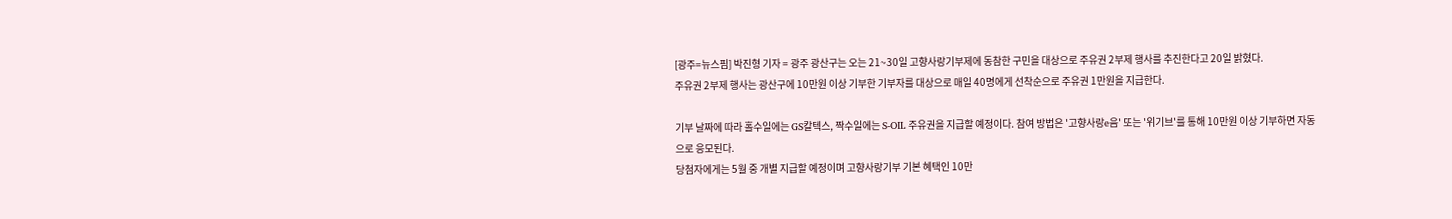[광주=뉴스핌] 박진형 기자 = 광주 광산구는 오는 21~30일 고향사랑기부제에 동참한 구민을 대상으로 주유권 2부제 행사를 추진한다고 20일 밝혔다.
주유권 2부제 행사는 광산구에 10만원 이상 기부한 기부자를 대상으로 매일 40명에게 선착순으로 주유권 1만원을 지급한다.

기부 날짜에 따라 홀수일에는 GS칼텍스, 짝수일에는 S-OIL 주유권을 지급할 예정이다. 참여 방법은 '고향사랑e음' 또는 '위기브'를 통해 10만원 이상 기부하면 자동으로 응모된다.
당첨자에게는 5월 중 개별 지급할 예정이며 고향사랑기부 기본 혜택인 10만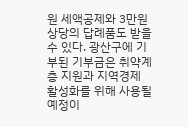원 세액공제와 3만원 상당의 답례품도 받을 수 있다. 광산구에 기부된 기부금은 취약계층 지원과 지역경제 활성화를 위해 사용될 예정이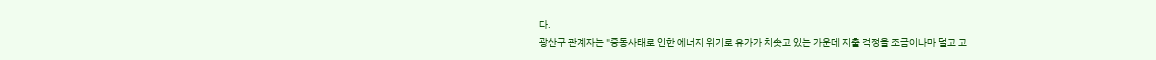다.
광산구 관계자는 "중동사태로 인한 에너지 위기로 유가가 치솟고 있는 가운데 지출 걱정을 조금이나마 덜고 고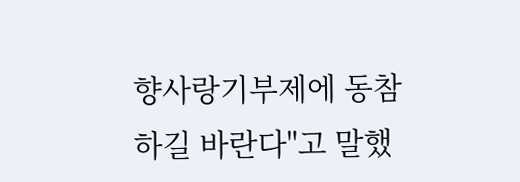향사랑기부제에 동참하길 바란다"고 말했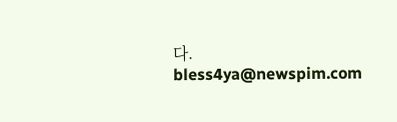다.
bless4ya@newspim.com